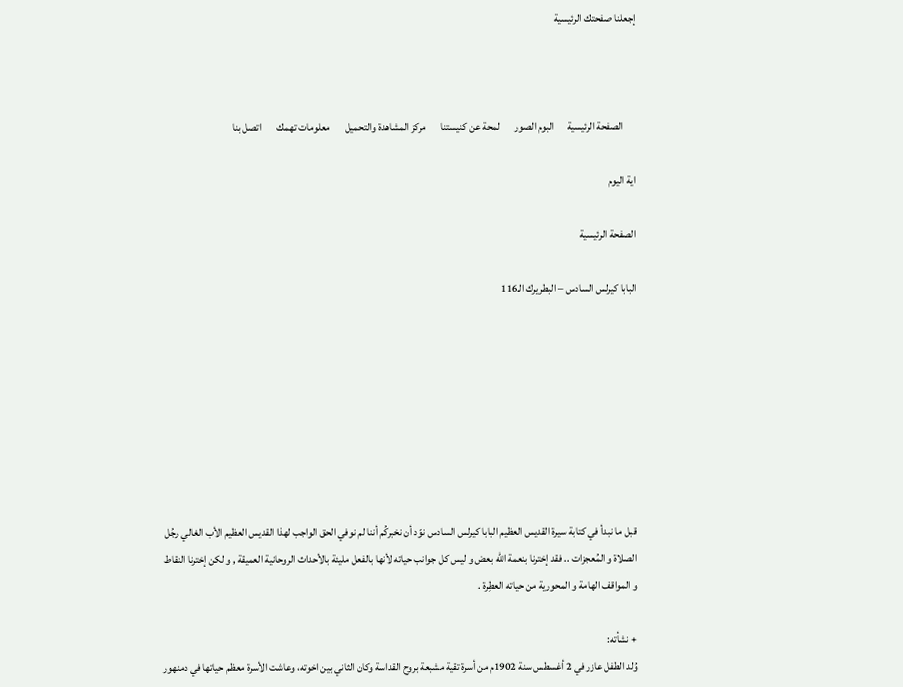إجعلنا صفحتك الرئيسية



      الصفحة الرئيسية      البوم الصور       لمحة عن كنيستنا       مركز المشاهدة والتحميل       معلومات تهمك       اتصل بنا

اية اليوم

الصفحة الرئيسية

البابا كيرلس السادس – البطريرك الـ116








قبل ما نبدأ في كتابة سيرة القديس العظيم البابا كيرلس السادس نوّد أن نخبركُم أننا لم نوفي الحق الواجب لهذا القديس العظيم الأب الغالي رجُل الصلاة و المُعجزات .. فقد إخترنا بنعمة الله بعض و ليس كل جوانب حياته لأنها بالفعل مليئة بالأحداث الروحانية العميقة , و لكن إخترنا النقاط و المواقف الهامة و المحورية من حياته العطِرة .

+ نشأته:
وُلد الطفل عازر في 2 أغسطس سنة 1902م من أسرة تقية مشبعة بروح القداسة وكان الثاني بين اخوته، وعاشت الأسرة معظم حياتها في دمنهور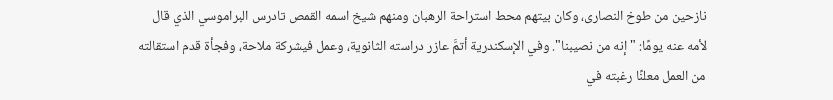نازحين من طوخ النصارى، وكان بيتهم محط استراحة الرهبان ومنهم شيخ اسمه القمص تادرس البراموسي الذي قال لأمه عنه يومًا: "إنه من نصيبنا". وفي الإسكندرية أتمَّ عازر دراسته الثانوية، وعمل فيشركة ملاحة، وفجأة قدم استقالته من العمل معلنًا رغبته في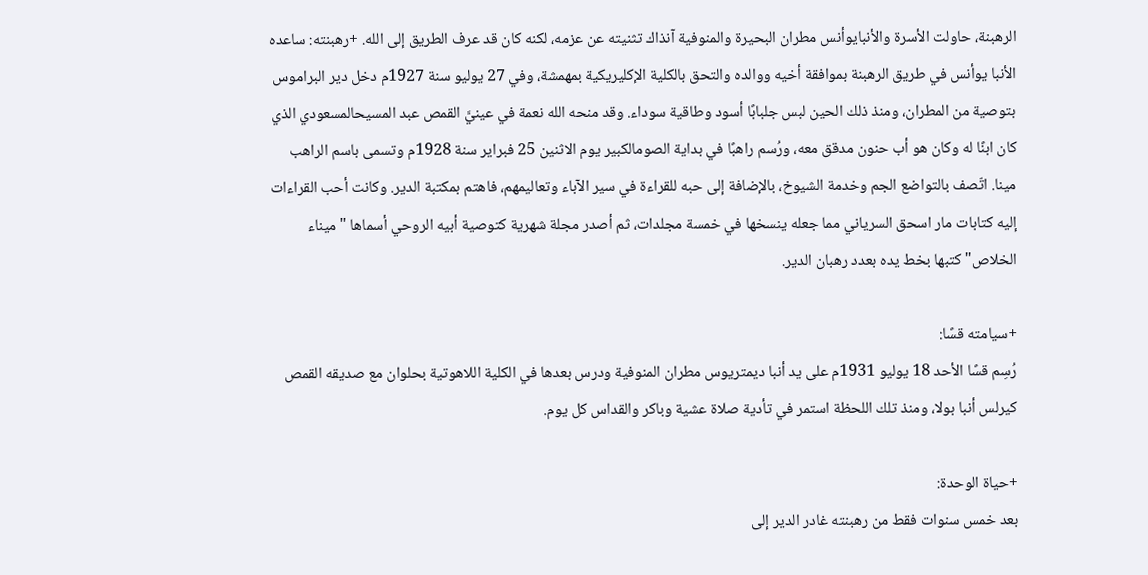الرهبنة، حاولت الأسرة والأنبايوأنس مطران البحيرة والمنوفية آنذاك تثنيته عن عزمه، لكنه كان قد عرف الطريق إلى الله. +رهبنته: ساعده الأنبا يوأنس في طريق الرهبنة بموافقة أخيه ووالده والتحق بالكلية الإكليريكية بمهمشة، وفي 27 يوليو سنة 1927م دخل دير البراموس بتوصية من المطران، ومنذ ذلك الحين لبس جلبابًا أسود وطاقية سوداء. وقد منحه الله نعمة في عينيَّ القمص عبد المسيحالمسعودي الذي كان ابنًا له وكان هو أب حنون مدقق معه، ورُسم راهبًا في بداية الصومالكبير يوم الاثنين 25 فبراير سنة 1928م وتسمى باسم الراهب مينا. اتّصف بالتواضع الجم وخدمة الشيوخ، بالإضافة إلى حبه للقراءة في سير الآباء وتعاليمهم، فاهتم بمكتبة الدير. وكانت أحب القراءات إليه كتابات مار اسحق السرياني مما جعله ينسخها في خمسة مجلدات، ثم أصدر مجلة شهرية كتوصية أبيه الروحي أسماها "ميناء الخلاص" كتبها بخط يده بعدد رهبان الدير.

+سيامته قسًا:
رُسِم قسًا الأحد 18 يوليو 1931م على يد أنبا ديمتريوس مطران المنوفية ودرس بعدها في الكلية اللاهوتية بحلوان مع صديقه القمص كيرلس أنبا بولا، ومنذ تلك اللحظة استمر في تأدية صلاة عشية وباكر والقداس كل يوم.

+حياة الوحدة:
بعد خمس سنوات فقط من رهبنته غادر الدير إلى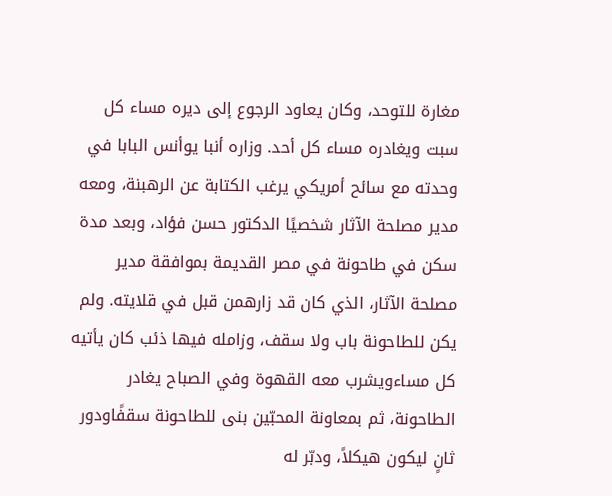مغارة للتوحد، وكان يعاود الرجوع إلى ديره مساء كل سبت ويغادره مساء كل أحد. وزاره أنبا يوأنس البابا في وحدته مع سائح أمريكي يرغب الكتابة عن الرهبنة، ومعه مدير مصلحة الآثار شخصيًا الدكتور حسن فؤاد، وبعد مدة سكن في طاحونة في مصر القديمة بموافقة مدير مصلحة الآثار، الذي كان قد زارهمن قبل في قلايته. ولم يكن للطاحونة باب ولا سقف، وزامله فيها ذئب كان يأتيه كل مساءويشرب معه القهوة وفي الصباح يغادر الطاحونة، ثم بمعاونة المحبّين بنى للطاحونة سقفًاودور ثانٍ ليكون هيكلاً، ودبّر له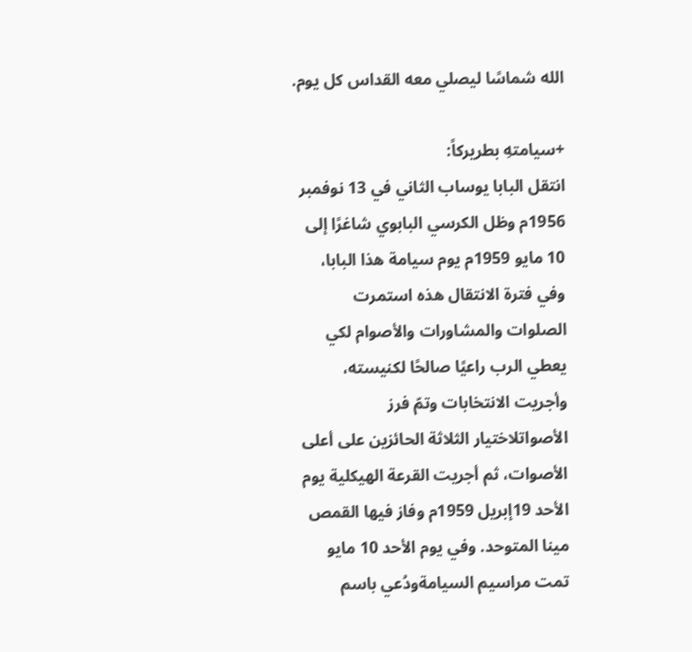الله شماسًا ليصلي معه القداس كل يوم.

+سيامتهِ بطريركاً:
انتقل البابا يوساب الثاني في 13 نوفمبر 1956م وظل الكرسي البابوي شاغرًا إلى 10 مايو 1959م يوم سيامة هذا البابا، وفي فترة الانتقال هذه استمرت الصلوات والمشاورات والأصوام لكي يعطي الرب راعيًا صالحًا لكنيسته، وأجريت الانتخابات وتمّ فرز الأصواتلاختيار الثلاثة الحائزين على أعلى الأصوات، ثم أجريت القرعة الهيكلية يوم الأحد 19إبريل 1959م وفاز فيها القمص مينا المتوحد. وفي يوم الأحد 10 مايو تمت مراسيم السيامةودُعي باسم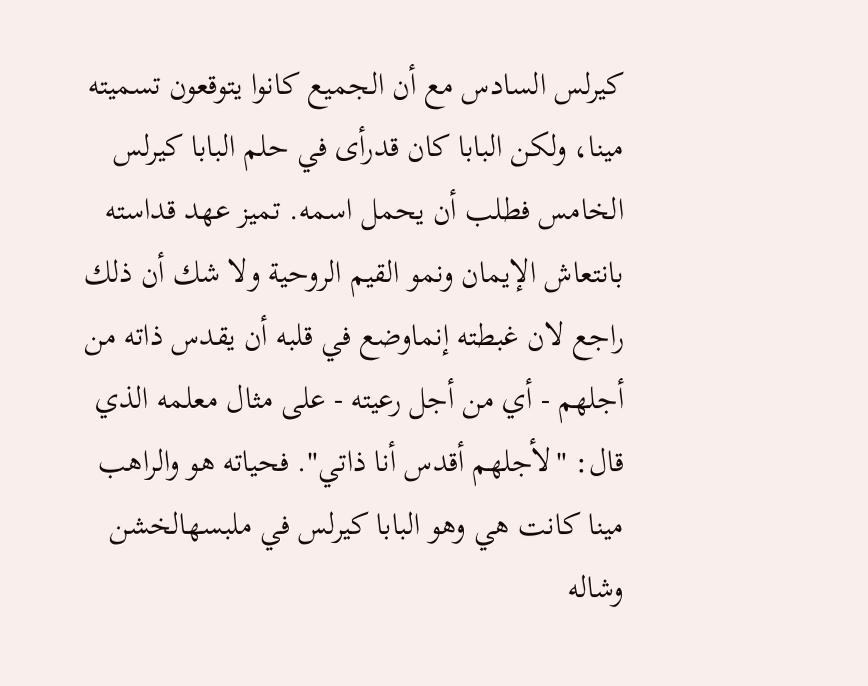كيرلس السادس مع أن الجميع كانوا يتوقعون تسميته مينا، ولكن البابا كان قدرأى في حلم البابا كيرلس الخامس فطلب أن يحمل اسمه. تميز عهد قداسته بانتعاش الإيمان ونمو القيم الروحية ولا شك أن ذلك راجع لان غبطته إنماوضع في قلبه أن يقدس ذاته من أجلهم - أي من أجل رعيته - على مثال معلمه الذي قال: "لأجلهم أقدس أنا ذاتي". فحياته هو والراهب مينا كانت هي وهو البابا كيرلس في ملبسهالخشن وشاله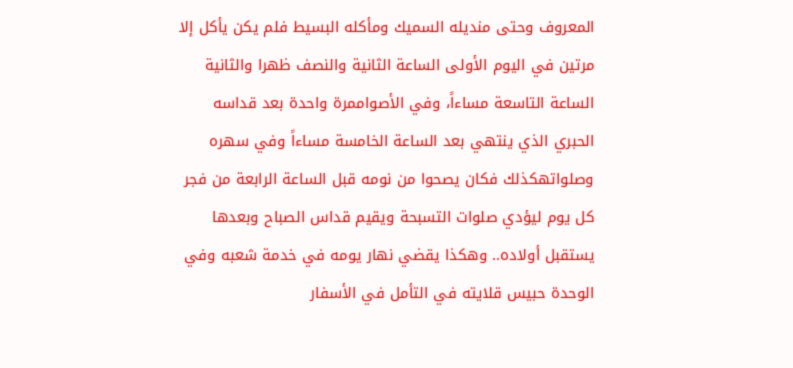المعروف وحتى منديله السميك ومأكله البسيط فلم يكن يأكل إلا مرتين في اليوم الأولى الساعة الثانية والنصف ظهرا والثانية الساعة التاسعة مساءاً، وفي الأصواممرة واحدة بعد قداسه الحبري الذي ينتهي بعد الساعة الخامسة مساءاً وفي سهره وصلواتهكذلك فكان يصحوا من نومه قبل الساعة الرابعة من فجر كل يوم ليؤدي صلوات التسبحة ويقيم قداس الصباح وبعدها يستقبل أولاده.. وهكذا يقضي نهار يومه في خدمة شعبه وفي الوحدة حبيس قلايته في التأمل في الأسفار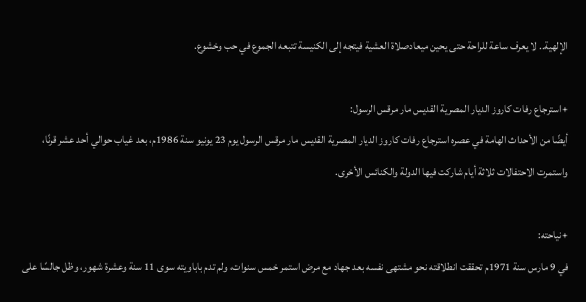الإلهية.. لا يعرف ساعة للراحة حتى يحين ميعادصلاة العشية فيتجه إلى الكنيسة تتبعه الجموع في حب وخشوع.

+استرجاع رفات كاروز الديار المصرية القديس مار مرقس الرسول:
أيضًا من الأحداث الهامة في عصره استرجاع رفات كاروز الديار المصرية القديس مار مرقس الرسول يوم 23 يونيو سنة 1986م، بعد غياب حوالي أحد عشر قرنًا، واستمرت الاحتفالات ثلاثة أيام شاركت فيها الدولة والكنائس الأخرى.

+نياحته:
في 9 مارس سنة 1971م تحققت انطلاقته نحو مشتهى نفسه بعد جهاد مع مرض استمر خمس سنوات، ولم تدم باباويته سوى 11 سنة وعشرة شهور، وظل جالسًا على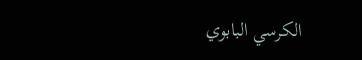الكرسي البابوي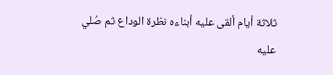ثلاثة أيام ألقى عليه أبناءه نظرة الوداع ثم صُلي عليه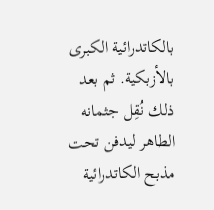بالكاتدرائية الكبرى بالأزبكية. ثم بعد ذلك نُقِل جثمانه الطاهر ليدفن تحت مذبح الكاتدرائية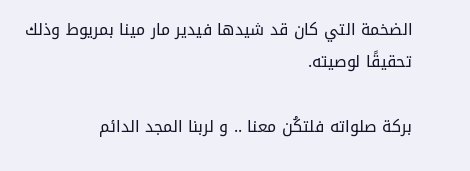الضخمة التي كان قد شيدها فيدير مار مينا بمريوط وذلك تحقيقًا لوصيته.

بركة صلواته فلتكُن معنا .. و لربنا المجد الدائم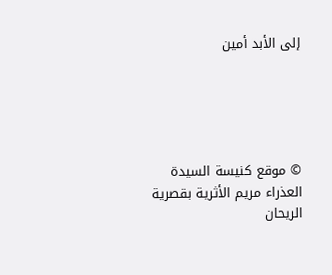إلى الأبد أمين





© موقع كنيسة السيدة العذراء مريم الأثرية بقصرية الريحان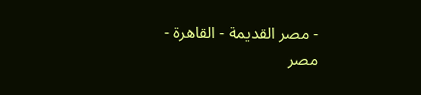- مصر القديمة - القاهرة - مصر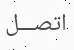اتصـــل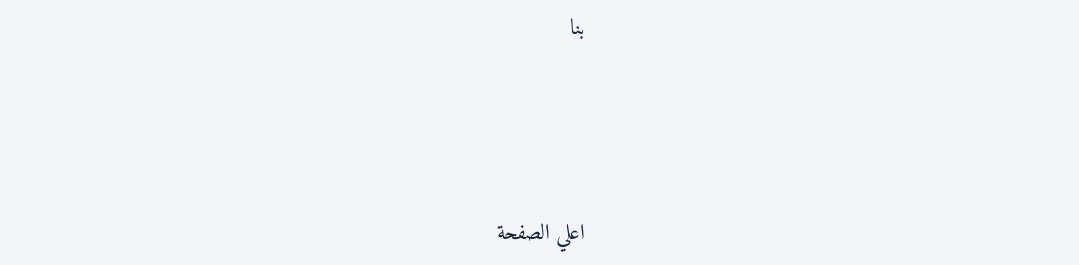بنا




اعلي الصفحة